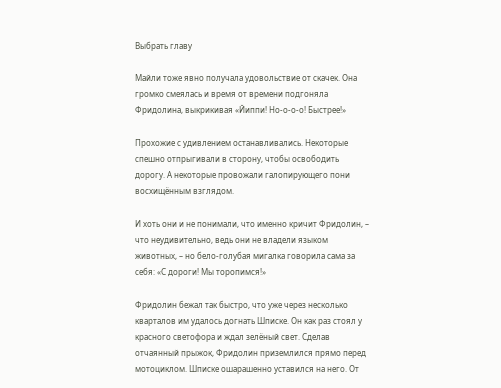Выбрать главу

Майли тоже явно получала удовольствие от скачек. Она громко смеялась и время от времени подгоняла Фридолина, выкрикивая «Йиппи! Но-о-о-о! Быстрее!»

Прохожие с удивлением останавливались. Некоторые спешно отпрыгивали в сторону, чтобы освободить дорогу. А некоторые провожали галопирующего пони восхищённым взглядом.

И хоть они и не понимали, что именно кричит Фридолин, – что неудивительно, ведь они не владели языком животных, – но бело-голубая мигалка говорила сама за себя: «С дороги! Мы торопимся!»

Фридолин бежал так быстро, что уже через несколько кварталов им удалось догнать Шписке. Он как раз стоял у красного светофора и ждал зелёный свет. Сделав отчаянный прыжок, Фридолин приземлился прямо перед мотоциклом. Шписке ошарашенно уставился на него. От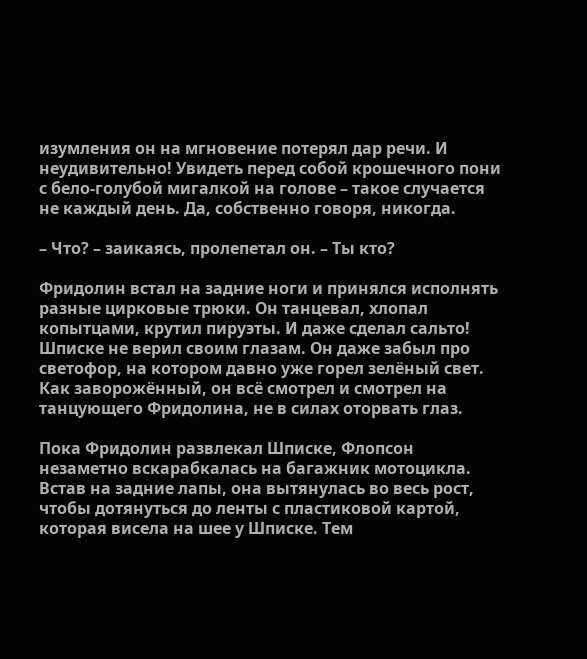изумления он на мгновение потерял дар речи. И неудивительно! Увидеть перед собой крошечного пони с бело-голубой мигалкой на голове – такое случается не каждый день. Да, собственно говоря, никогда.

– Что? – заикаясь, пролепетал он. – Ты кто?

Фридолин встал на задние ноги и принялся исполнять разные цирковые трюки. Он танцевал, хлопал копытцами, крутил пируэты. И даже сделал сальто! Шписке не верил своим глазам. Он даже забыл про светофор, на котором давно уже горел зелёный свет. Как заворожённый, он всё смотрел и смотрел на танцующего Фридолина, не в силах оторвать глаз.

Пока Фридолин развлекал Шписке, Флопсон незаметно вскарабкалась на багажник мотоцикла. Встав на задние лапы, она вытянулась во весь рост, чтобы дотянуться до ленты с пластиковой картой, которая висела на шее у Шписке. Тем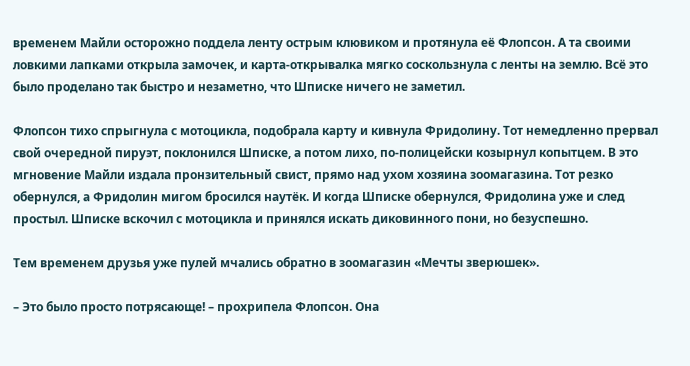временем Майли осторожно поддела ленту острым клювиком и протянула её Флопсон. А та своими ловкими лапками открыла замочек, и карта-открывалка мягко соскользнула с ленты на землю. Всё это было проделано так быстро и незаметно, что Шписке ничего не заметил.

Флопсон тихо спрыгнула с мотоцикла, подобрала карту и кивнула Фридолину. Тот немедленно прервал свой очередной пируэт, поклонился Шписке, а потом лихо, по-полицейски козырнул копытцем. В это мгновение Майли издала пронзительный свист, прямо над ухом хозяина зоомагазина. Тот резко обернулся, а Фридолин мигом бросился наутёк. И когда Шписке обернулся, Фридолина уже и след простыл. Шписке вскочил с мотоцикла и принялся искать диковинного пони, но безуспешно.

Тем временем друзья уже пулей мчались обратно в зоомагазин «Мечты зверюшек».

– Это было просто потрясающе! – прохрипела Флопсон. Она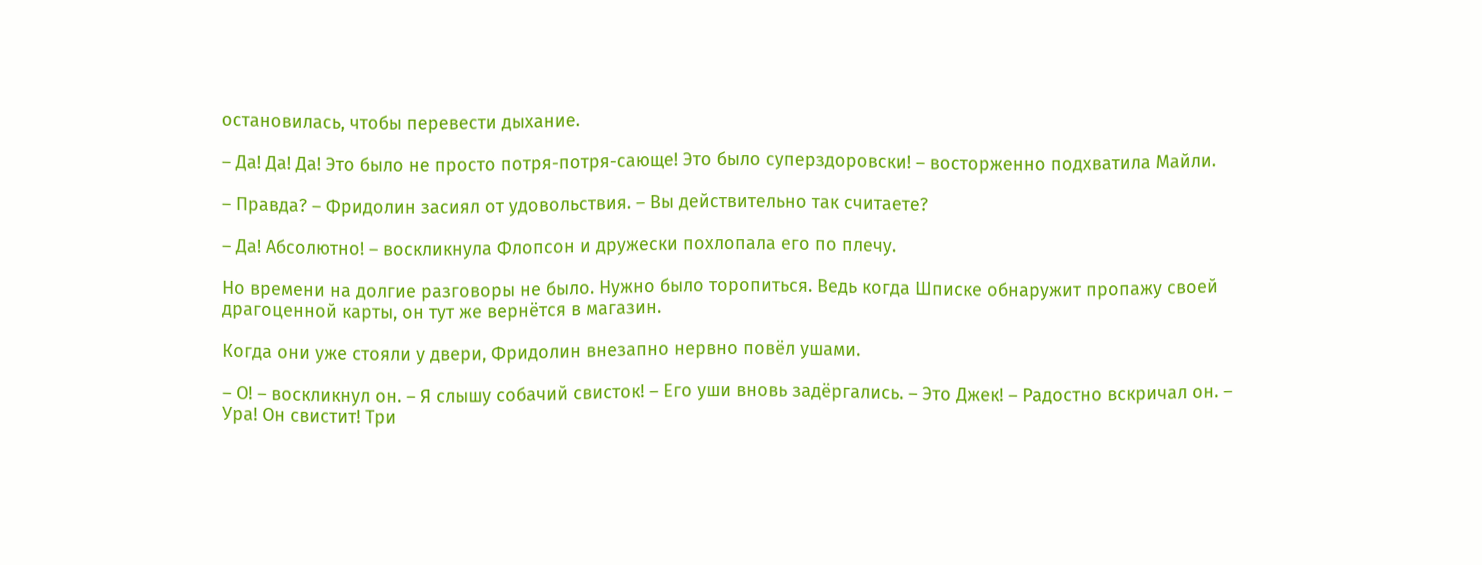остановилась, чтобы перевести дыхание.

– Да! Да! Да! Это было не просто потря-потря-сающе! Это было суперздоровски! – восторженно подхватила Майли.

– Правда? – Фридолин засиял от удовольствия. – Вы действительно так считаете?

– Да! Абсолютно! – воскликнула Флопсон и дружески похлопала его по плечу.

Но времени на долгие разговоры не было. Нужно было торопиться. Ведь когда Шписке обнаружит пропажу своей драгоценной карты, он тут же вернётся в магазин.

Когда они уже стояли у двери, Фридолин внезапно нервно повёл ушами.

– О! – воскликнул он. – Я слышу собачий свисток! – Его уши вновь задёргались. – Это Джек! – Радостно вскричал он. – Ура! Он свистит! Три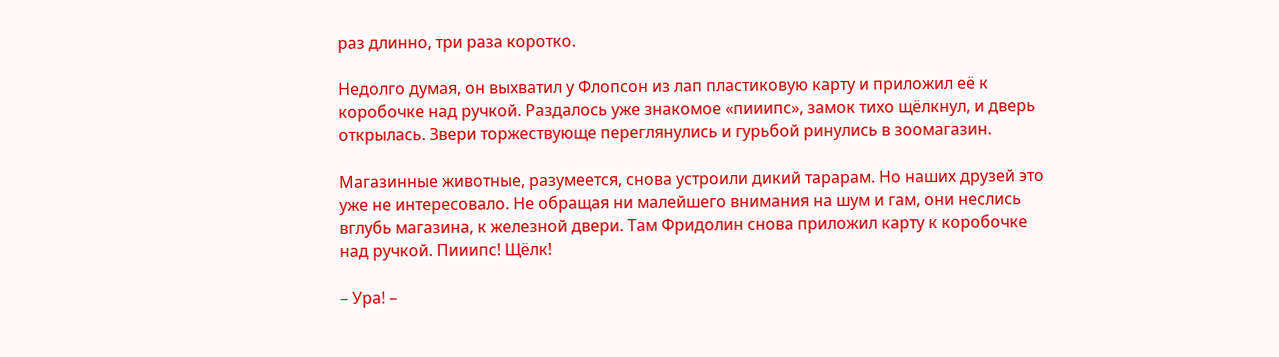раз длинно, три раза коротко.

Недолго думая, он выхватил у Флопсон из лап пластиковую карту и приложил её к коробочке над ручкой. Раздалось уже знакомое «пииипс», замок тихо щёлкнул, и дверь открылась. Звери торжествующе переглянулись и гурьбой ринулись в зоомагазин.

Магазинные животные, разумеется, снова устроили дикий тарарам. Но наших друзей это уже не интересовало. Не обращая ни малейшего внимания на шум и гам, они неслись вглубь магазина, к железной двери. Там Фридолин снова приложил карту к коробочке над ручкой. Пииипс! Щёлк!

– Ура! –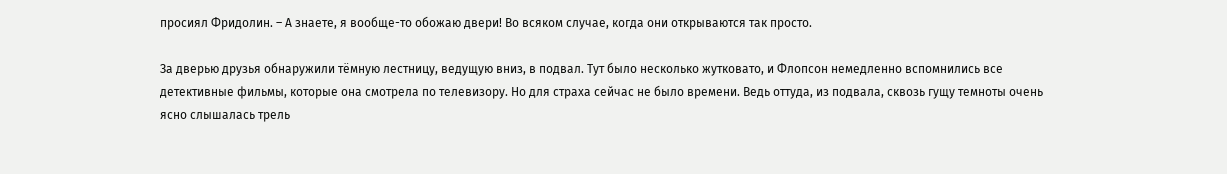просиял Фридолин. – А знаете, я вообще-то обожаю двери! Во всяком случае, когда они открываются так просто.

За дверью друзья обнаружили тёмную лестницу, ведущую вниз, в подвал. Тут было несколько жутковато, и Флопсон немедленно вспомнились все детективные фильмы, которые она смотрела по телевизору. Но для страха сейчас не было времени. Ведь оттуда, из подвала, сквозь гущу темноты очень ясно слышалась трель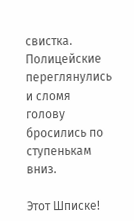свистка. Полицейские переглянулись и сломя голову бросились по ступенькам вниз.

Этот Шписке!